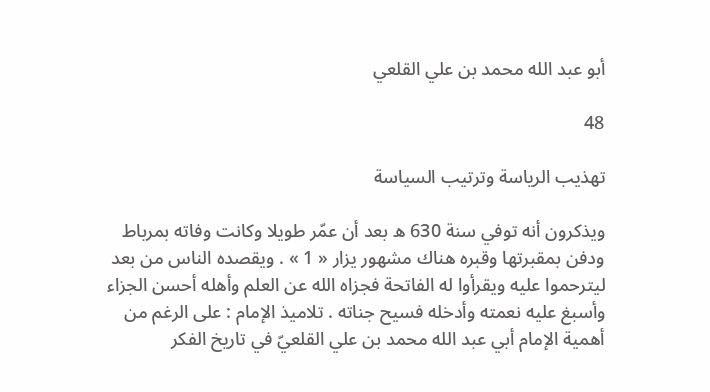أبو عبد الله محمد بن علي القلعي

48

تهذيب الرياسة وترتيب السياسة

ويذكرون أنه توفي سنة 630 ه بعد أن عمّر طويلا وكانت وفاته بمرباط ودفن بمقبرتها وقبره هناك مشهور يزار « 1 » . ويقصده الناس من بعد ليترحموا عليه ويقرأوا له الفاتحة فجزاه الله عن العلم وأهله أحسن الجزاء وأسبغ عليه نعمته وأدخله فسيح جناته . تلاميذ الإمام : على الرغم من أهمية الإمام أبي عبد الله محمد بن علي القلعيّ في تاريخ الفكر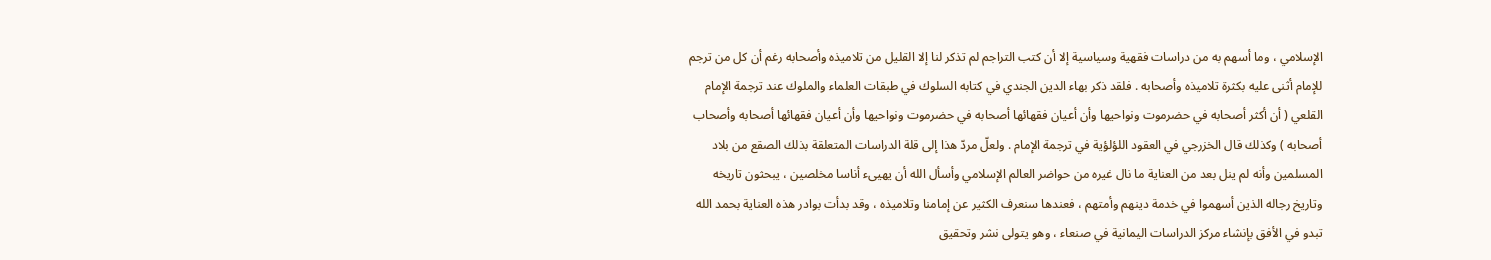الإسلامي ، وما أسهم به من دراسات فقهية وسياسية إلا أن كتب التراجم لم تذكر لنا إلا القليل من تلاميذه وأصحابه رغم أن كل من ترجم للإمام أثنى عليه بكثرة تلاميذه وأصحابه . فلقد ذكر بهاء الدين الجندي في كتابه السلوك في طبقات العلماء والملوك عند ترجمة الإمام القلعي ( أن أكثر أصحابه في حضرموت ونواحيها وأن أعيان فقهائها أصحابه في حضرموت ونواحيها وأن أعيان فقهائها أصحابه وأصحاب أصحابه ) وكذلك قال الخزرجي في العقود اللؤلؤية في ترجمة الإمام . ولعلّ مردّ هذا إلى قلة الدراسات المتعلقة بذلك الصقع من بلاد المسلمين وأنه لم ينل بعد من العناية ما نال غيره من حواضر العالم الإسلامي وأسأل الله أن يهيىء أناسا مخلصين ، يبحثون تاريخه وتاريخ رجاله الذين أسهموا في خدمة دينهم وأمتهم ، فعندها سنعرف الكثير عن إمامنا وتلاميذه ، وقد بدأت بوادر هذه العناية بحمد الله تبدو في الأفق بإنشاء مركز الدراسات اليمانية في صنعاء ، وهو يتولى نشر وتحقيق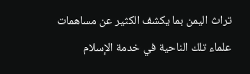تراث اليمن بما يكشف الكثير عن مساهمات علماء تلك الناحية في خدمة الإسلام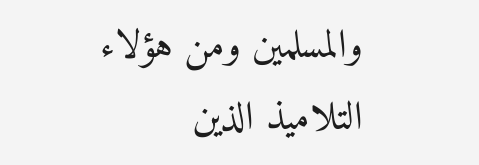والمسلمين ومن هؤلاء التلاميذ الذين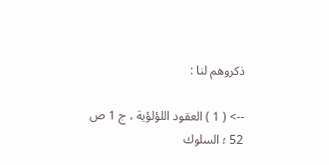ذكروهم لنا :

--> ( 1 ) العقود اللؤلؤية ، ج 1 ص 52 ؛ السلوك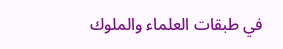في طبقات العلماء والملوك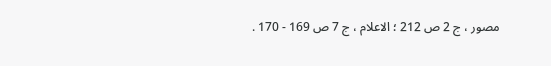مصور ، ج 2 ص 212 ؛ الاعلام ، ج 7 ص 169 - 170 .